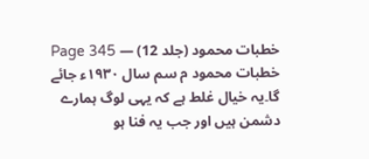خطبات محمود (جلد 12) — Page 345
خطبات محمود م سم سال ۱۹۳۰ء جائے گا۔یہ خیال غلط ہے کہ یہی لوگ ہمارے دشمن ہیں اور جب یہ فنا ہو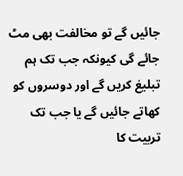جائیں گے تو مخالفت بھی مٹ جائے گی کیونکہ جب تک ہم تبلیغ کریں گے اور دوسروں کو کھاتے جائیں گے یا جب تک تربیت کا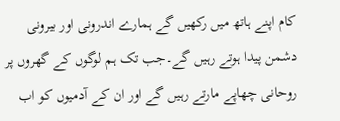کام اپنے ہاتھ میں رکھیں گے ہمارے اندرونی اور بیرونی دشمن پیدا ہوتے رہیں گے۔جب تک ہم لوگوں کے گھروں پر روحانی چھاپے مارتے رہیں گے اور ان کے آدمیوں کو اب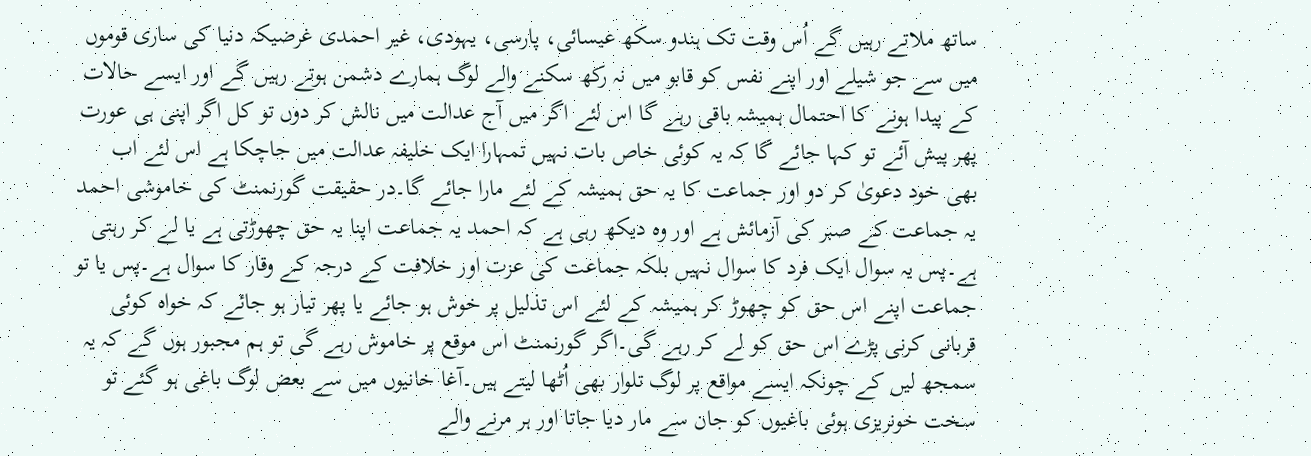ساتھ ملاتے رہیں گے اُس وقت تک ہندو سکھ عیسائی، پارسی، یہودی، غیر احمدی غرضیکہ دنیا کی ساری قوموں میں سے جو شیلے اور اپنے نفس کو قابو میں نہ رکھ سکنے والے لوگ ہمارے دشمن ہوتے رہیں گے اور ایسے حالات کے پیدا ہونے کا احتمال ہمیشہ باقی رہے گا اس لئے اگر میں آج عدالت میں نالش کر دوں تو کل اگر اپنی ہی عورت پھر پیش آئے تو کہا جائے گا کہ یہ کوئی خاص بات نہیں تمہارا ایک خلیفہ عدالت میں جاچکا ہے اس لئے اب بھی خود دعویٰ کر دو اور جماعت کا یہ حق ہمیشہ کے لئے مارا جائے گا۔در حقیقت گورنمنٹ کی خاموشی احمد یہ جماعت کے صبر کی آزمائش ہے اور وہ دیکھ رہی ہے کہ احمد یہ جماعت اپنا یہ حق چھوڑتی ہے یا لے کر رہتی ہے۔پس یہ سوال ایک فرد کا سوال نہیں بلکہ جماعت کی عزت اور خلافت کے درجہ کے وقار کا سوال ہے۔پس یا تو جماعت اپنے اس حق کو چھوڑ کر ہمیشہ کے لئے اس تذلیل پر خوش ہو جائے یا پھر تیار ہو جائے کہ خواہ کوئی قربانی کرنی پڑے اس حق کو لے کر رہے گی۔اگر گورنمنٹ اس موقع پر خاموش رہے گی تو ہم مجبور ہوں گے کہ یہ سمجھ لیں کے چونکہ ایسے مواقع پر لوگ تلوار بھی اُٹھا لیتے ہیں۔آغا خانیوں میں سے بعض لوگ باغی ہو گئے تو سخت خونریزی ہوئی باغیوں کو جان سے مار دیا جاتا اور ہر مرنے والے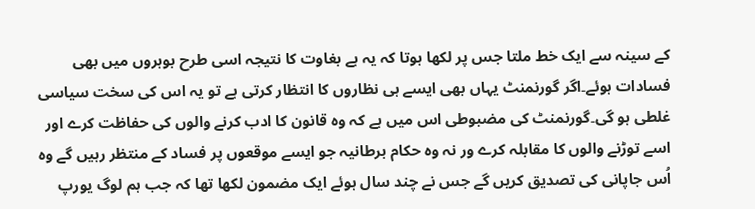کے سینہ سے ایک خط ملتا جس پر لکھا ہوتا کہ یہ ہے بغاوت کا نتیجہ اسی طرح بوہروں میں بھی فسادات ہوئے۔اگر گورنمنٹ یہاں بھی ایسے ہی نظاروں کا انتظار کرتی ہے تو یہ اس کی سخت سیاسی غلطی ہو گی۔گورنمنٹ کی مضبوطی اس میں ہے کہ وہ قانون کا ادب کرنے والوں کی حفاظت کرے اور اسے توڑنے والوں کا مقابلہ کرے ور نہ وہ حکام برطانیہ جو ایسے موقعوں پر فساد کے منتظر رہیں گے وہ اُس جاپانی کی تصدیق کریں گے جس نے چند سال ہوئے ایک مضمون لکھا تھا کہ جب ہم لوگ یورپ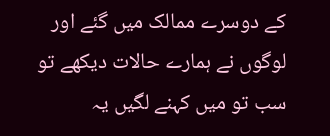کے دوسرے ممالک میں گئے اور لوگوں نے ہمارے حالات دیکھے تو سب تو میں کہنے لگیں یہ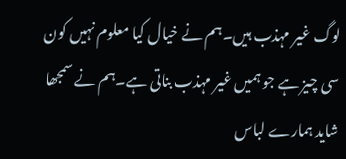لوگ غیر مہذب ہیں۔ہم نے خیال کیا معلوم نہیں کون سی چیز ہے جو ہمیں غیر مہذب بناتی ہے۔ہم نے سمجھا شاید ہمارے لباس